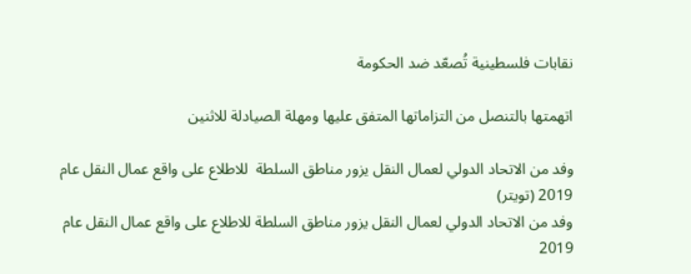نقابات فلسطينية تُصعّد ضد الحكومة

اتهمتها بالتنصل من التزاماتها المتفق عليها ومهلة الصيادلة للاثنين

وفد من الاتحاد الدولي لعمال النقل يزور مناطق السلطة  للاطلاع على واقع عمال النقل عام 2019 (تويتر)
وفد من الاتحاد الدولي لعمال النقل يزور مناطق السلطة للاطلاع على واقع عمال النقل عام 2019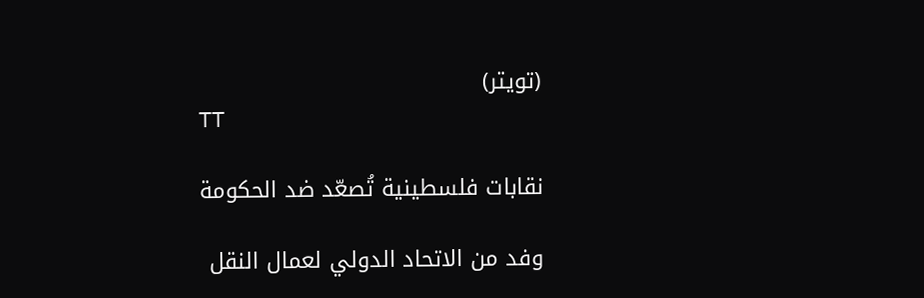(تويتر)
TT

نقابات فلسطينية تُصعّد ضد الحكومة

وفد من الاتحاد الدولي لعمال النقل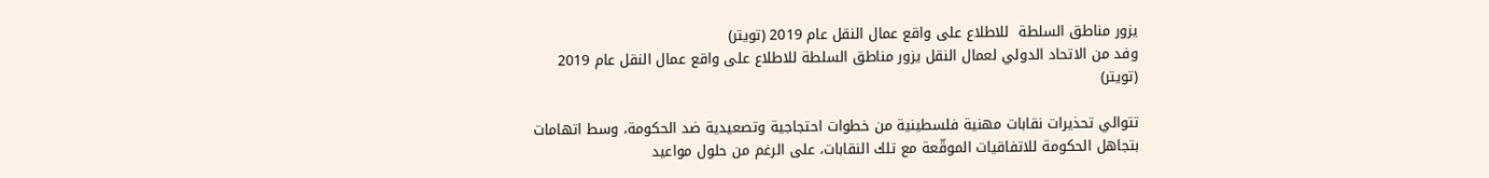يزور مناطق السلطة  للاطلاع على واقع عمال النقل عام 2019 (تويتر)
وفد من الاتحاد الدولي لعمال النقل يزور مناطق السلطة للاطلاع على واقع عمال النقل عام 2019 (تويتر)

تتوالي تحذيرات نقابات مهنية فلسطينية من خطوات احتجاجية وتصعيدية ضد الحكومة، وسط اتهامات بتجاهل الحكومة للاتفاقيات الموقّعة مع تلك النقابات، على الرغم من حلول مواعيد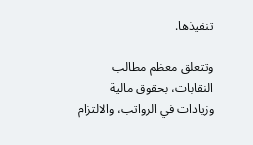تنفيذها.

وتتعلق معظم مطالب النقابات، بحقوق مالية وزيادات في الرواتب، والالتزام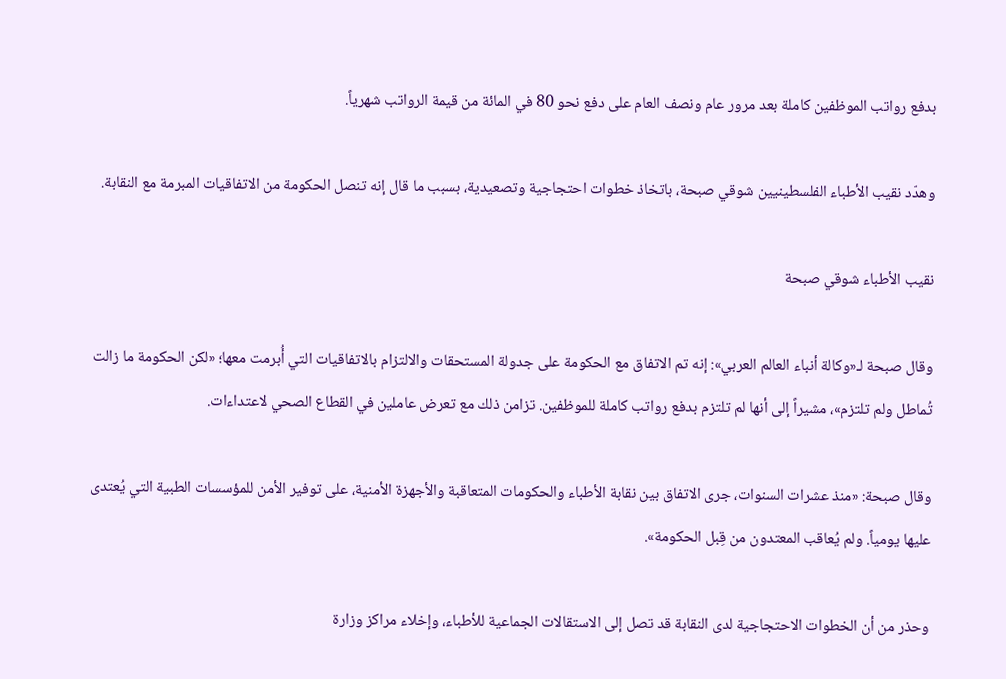بدفع رواتب الموظفين كاملة بعد مرور عام ونصف العام على دفع نحو 80 في المائة من قيمة الرواتب شهرياً.

وهدّد نقيب الأطباء الفلسطينيين شوقي صبحة، باتخاذ خطوات احتجاجية وتصعيدية، بسبب ما قال إنه تنصل الحكومة من الاتفاقيات المبرمة مع النقابة.

نقيب الأطباء شوقي صبحة

وقال صبحة لـ«وكالة أنباء العالم العربي»: إنه تم الاتفاق مع الحكومة على جدولة المستحقات والالتزام بالاتفاقيات التي أُبرمت معها؛ «لكن الحكومة ما زالت تُماطل ولم تلتزم»، مشيراً إلى أنها لم تلتزم بدفع رواتب كاملة للموظفين. تزامن ذلك مع تعرض عاملين في القطاع الصحي لاعتداءات.

وقال صبحة: «منذ عشرات السنوات، جرى الاتفاق بين نقابة الأطباء والحكومات المتعاقبة والأجهزة الأمنية، على توفير الأمن للمؤسسات الطبية التي يُعتدى عليها يومياً. ولم يُعاقب المعتدون من قِبل الحكومة».

وحذر من أن الخطوات الاحتجاجية لدى النقابة قد تصل إلى الاستقالات الجماعية للأطباء، وإخلاء مراكز وزارة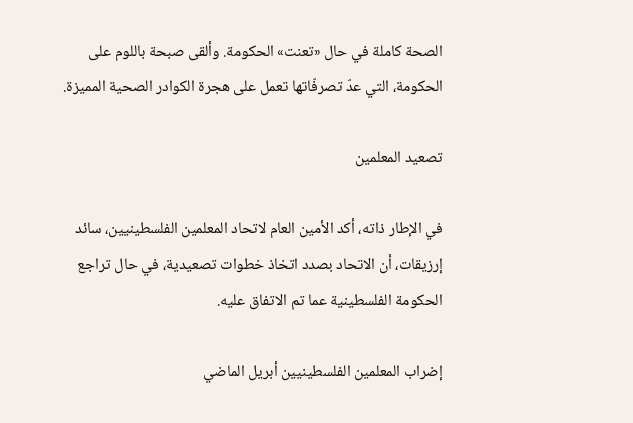الصحة كاملة في حال «تعنت» الحكومة. وألقى صبحة باللوم على الحكومة، التي عدّ تصرفّاتها تعمل على هجرة الكوادر الصحية المميزة.

تصعيد المعلمين

في الإطار ذاته، أكد الأمين العام لاتحاد المعلمين الفلسطينيين، سائد إرزيقات، أن الاتحاد بصدد اتخاذ خطوات تصعيدية، في حال تراجع الحكومة الفلسطينية عما تم الاتفاق عليه.

إضراب المعلمين الفلسطينيين أبريل الماضي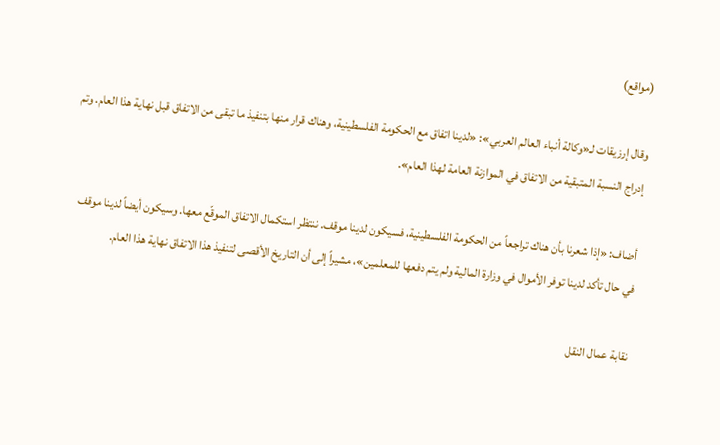(مواقع)

وقال إرزيقات لـ«وكالة أنباء العالم العربي»: «لدينا اتفاق مع الحكومة الفلسطينية، وهناك قرار منها بتنفيذ ما تبقى من الاتفاق قبل نهاية هذا العام. وتم إدراج النسبة المتبقية من الاتفاق في الموازنة العامة لهذا العام».

أضاف: «إذا شعرنا بأن هناك تراجعاً من الحكومة الفلسطينية، فسيكون لدينا موقف. ننتظر استكمال الاتفاق الموقّع معها. وسيكون أيضاً لدينا موقف في حال تأكد لدينا توفر الأموال في وزارة المالية ولم يتم دفعها للمعلمين»، مشيراً إلى أن التاريخ الأقصى لتنفيذ هذا الاتفاق نهاية هذا العام.

نقابة عمال النقل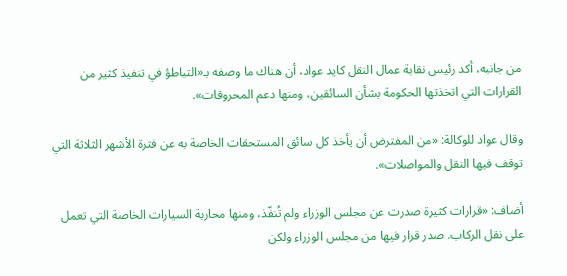من جانبه، أكد رئيس نقابة عمال النقل كايد عواد، أن هناك ما وصفه بـ«التباطؤ في تنفيذ كثير من القرارات التي اتخذتها الحكومة بشأن السائقين، ومنها دعم المحروقات».

وقال عواد للوكالة: «من المفترض أن يأخذ كل سائق المستحقات الخاصة به عن فترة الأشهر الثلاثة التي توقف فيها النقل والمواصلات».

أضاف: «قرارات كثيرة صدرت عن مجلس الوزراء ولم تُنفّذ، ومنها محاربة السيارات الخاصة التي تعمل على نقل الركاب. صدر قرار فيها من مجلس الوزراء ولكن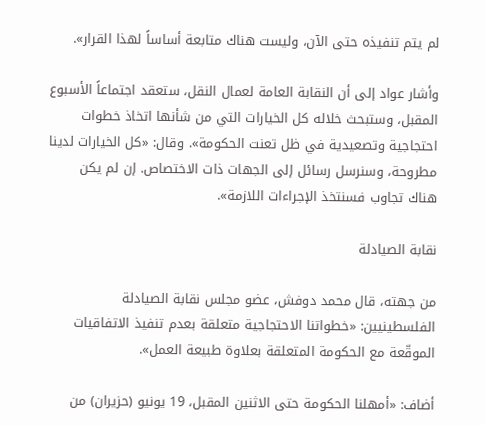لم يتم تنفيذه حتى الآن، وليست هناك متابعة أساساً لهذا القرار».

وأشار عواد إلى أن النقابة العامة لعمال النقل، ستعقد اجتماعاً الأسبوع المقبل، وستبحث خلاله كل الخيارات التي من شأنها اتخاذ خطوات احتجاجية وتصعيدية في ظل تعنت الحكومة». وقال: «كل الخيارات لدينا مطروحة، وسنرسل رسائل إلى الجهات ذات الاختصاص. إن لم يكن هناك تجاوب فسنتخذ الإجراءات اللازمة».

نقابة الصيادلة

من جهته، قال محمد دوفش، عضو مجلس نقابة الصيادلة الفلسطينيين: «خطواتنا الاحتجاجية متعلقة بعدم تنفيذ الاتفاقيات الموقّعة مع الحكومة المتعلقة بعلاوة طبيعة العمل».

أضاف: «أمهلنا الحكومة حتى الاثنين المقبل، 19 يونيو (حزيران) من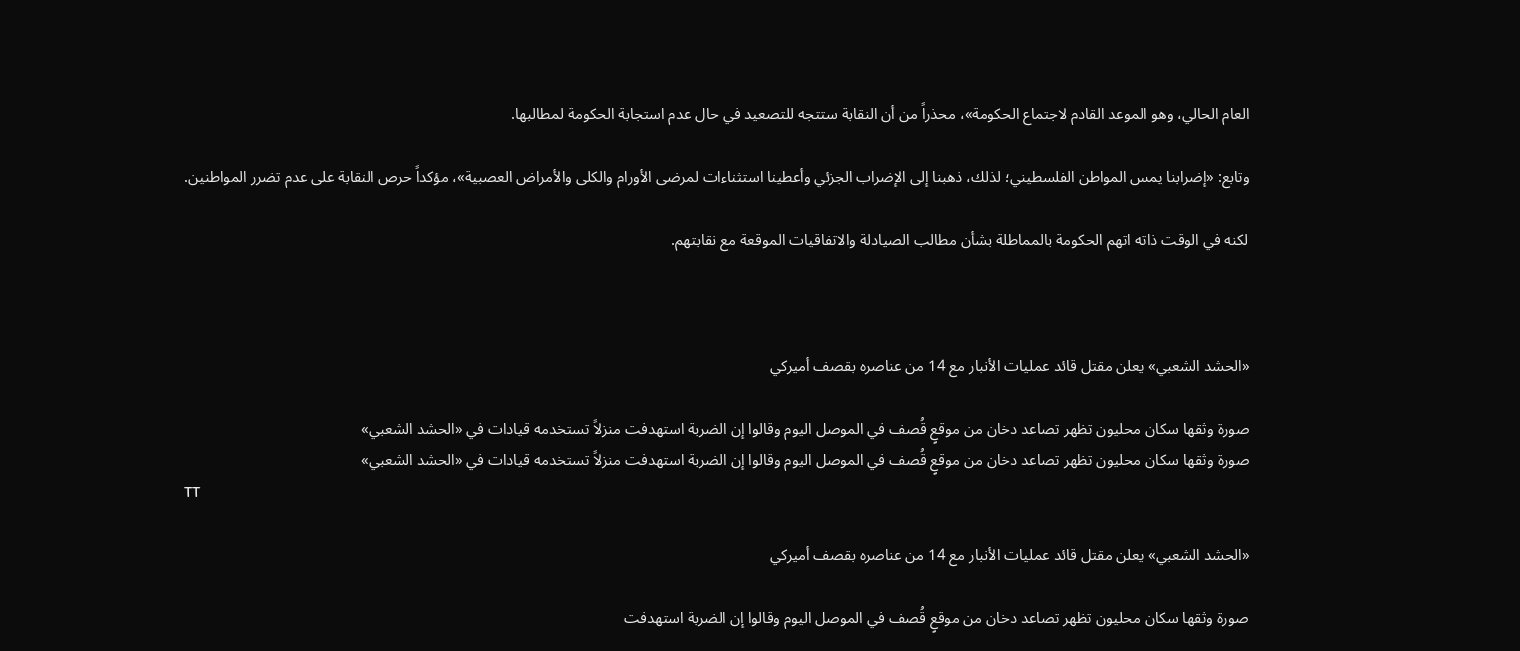العام الحالي، وهو الموعد القادم لاجتماع الحكومة»، محذراً من أن النقابة ستتجه للتصعيد في حال عدم استجابة الحكومة لمطالبها.

وتابع: «إضرابنا يمس المواطن الفلسطيني؛ لذلك، ذهبنا إلى الإضراب الجزئي وأعطينا استثناءات لمرضى الأورام والكلى والأمراض العصبية»، مؤكداً حرص النقابة على عدم تضرر المواطنين.

لكنه في الوقت ذاته اتهم الحكومة بالمماطلة بشأن مطالب الصيادلة والاتفاقيات الموقعة مع نقابتهم.



«الحشد الشعبي» يعلن مقتل قائد عمليات الأنبار مع 14 من عناصره بقصف أميركي

صورة وثقها سكان محليون تظهر تصاعد دخان من موقعٍ قُصف في الموصل اليوم وقالوا إن الضربة استهدفت منزلاً تستخدمه قيادات في «الحشد الشعبي»
صورة وثقها سكان محليون تظهر تصاعد دخان من موقعٍ قُصف في الموصل اليوم وقالوا إن الضربة استهدفت منزلاً تستخدمه قيادات في «الحشد الشعبي»
TT

«الحشد الشعبي» يعلن مقتل قائد عمليات الأنبار مع 14 من عناصره بقصف أميركي

صورة وثقها سكان محليون تظهر تصاعد دخان من موقعٍ قُصف في الموصل اليوم وقالوا إن الضربة استهدفت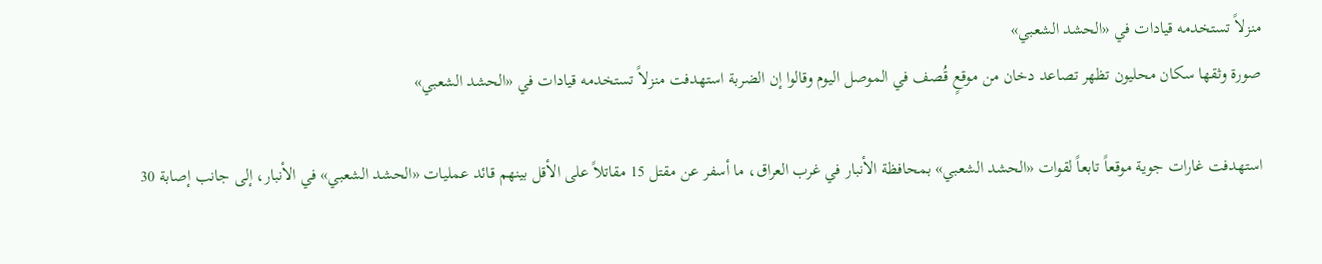منزلاً تستخدمه قيادات في «الحشد الشعبي»
صورة وثقها سكان محليون تظهر تصاعد دخان من موقعٍ قُصف في الموصل اليوم وقالوا إن الضربة استهدفت منزلاً تستخدمه قيادات في «الحشد الشعبي»

استهدفت غارات جوية موقعاً تابعاً لقوات «الحشد الشعبي» بمحافظة الأنبار في غرب العراق، ما أسفر عن مقتل 15 مقاتلاً على الأقل بينهم قائد عمليات «الحشد الشعبي» في الأنبار، إلى جانب إصابة 30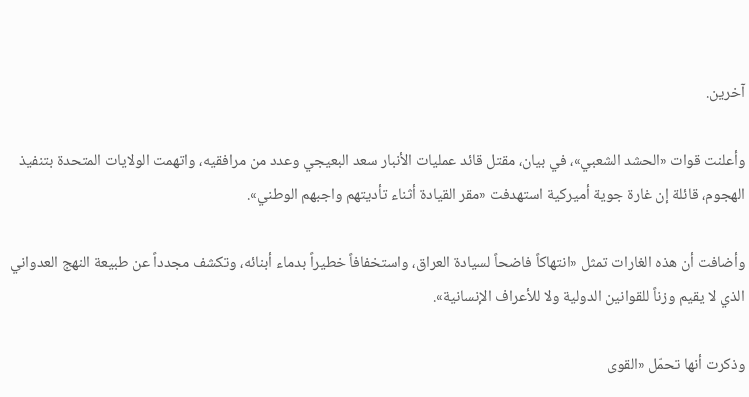آخرين.

وأعلنت قوات «الحشد الشعبي»، في بيان، مقتل قائد عمليات الأنبار سعد البعيجي وعدد من مرافقيه، واتهمت الولايات المتحدة بتنفيذ الهجوم، قائلة إن غارة جوية أميركية استهدفت «مقر القيادة أثناء تأديتهم واجبهم الوطني».

وأضافت أن هذه الغارات تمثل «انتهاكاً فاضحاً لسيادة العراق، واستخفافاً خطيراً بدماء أبنائه، وتكشف مجدداً عن طبيعة النهج العدواني الذي لا ‌يقيم وزناً ‌للقوانين الدولية ولا للأعراف الإنسانية».

وذكرت أنها تحمّل «القوى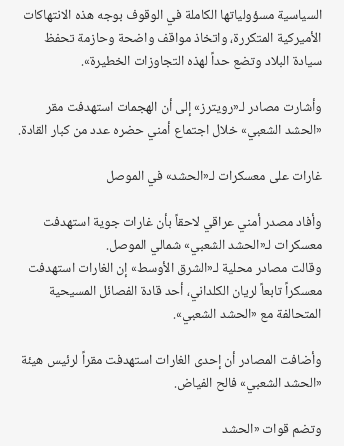السياسية ‌مسؤولياتها الكاملة في الوقوف بوجه هذه ‌الانتهاكات الأميركية المتكررة، واتخاذ مواقف واضحة وحازمة تحفظ سيادة البلاد وتضع حداً لهذه التجاوزات الخطيرة».

وأشارت مصادر لـ«رويترز» إلى أن الهجمات استهدفت مقر «الحشد الشعبي» خلال اجتماع أمني حضره عدد من كبار القادة.

غارات على معسكرات لـ«الحشد» في الموصل

وأفاد مصدر أمني عراقي لاحقاً بأن غارات جوية استهدفت معسكرات لـ«الحشد الشعبي» شمالي الموصل.
وقالت مصادر محلية لـ«الشرق الأوسط» إن الغارات استهدفت معسكراً تابعاً لريان الكلداني، أحد قادة الفصائل المسيحية المتحالفة مع «الحشد الشعبي».

وأضافت المصادر أن إحدى الغارات استهدفت مقراً لرئيس هيئة «الحشد الشعبي» فالح الفياض.

وتضم قوات «الحشد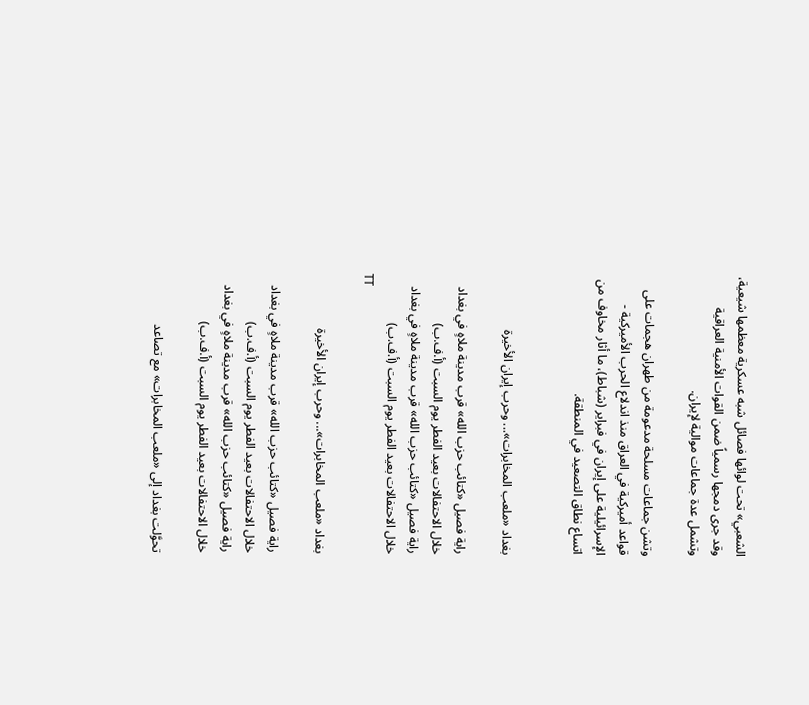الشعبي» تحت لوائها فصائل شبه عسكرية معظمها شيعية، وقد جرى دمجها رسمياً ضمن القوات الأمنية العراقية وتشمل عدة جماعات موالية لإيران.

وتشن جماعات مسلحة مدعومة من طهران هجمات على قواعد أميركية في العراق منذ اندلاع الحرب الأميركية - الإسرائيلية على إيران في فبراير (شباط)، ما أثار مخاوف من اتساع نطاق التصعيد في المنطقة.


بغداد «ملعب المخابرات»... وحرب إيران الأخيرة

راية فصيل «كتائب حزب الله» قرب مدينة ملاهٍ في بغداد خلال الاحتفالات بعيد الفطر يوم السبت (أ.ف.ب)
راية فصيل «كتائب حزب الله» قرب مدينة ملاهٍ في بغداد خلال الاحتفالات بعيد الفطر يوم السبت (أ.ف.ب)
TT

بغداد «ملعب المخابرات»... وحرب إيران الأخيرة

راية فصيل «كتائب حزب الله» قرب مدينة ملاهٍ في بغداد خلال الاحتفالات بعيد الفطر يوم السبت (أ.ف.ب)
راية فصيل «كتائب حزب الله» قرب مدينة ملاهٍ في بغداد خلال الاحتفالات بعيد الفطر يوم السبت (أ.ف.ب)

تحوَّلت بغداد إلى «ملعب المخابرات» مع تصاعد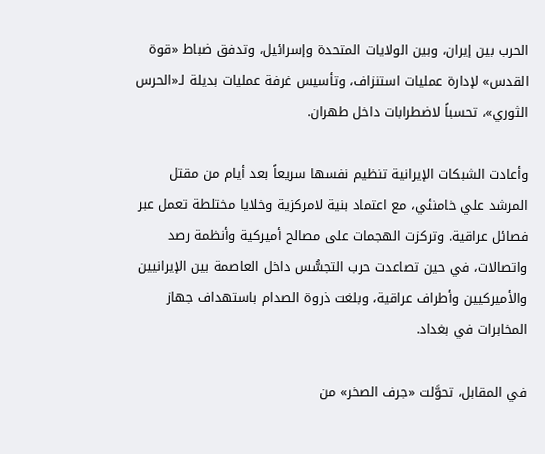الحرب بين إيران، وبين الولايات المتحدة وإسرائيل، وتدفق ضباط «قوة القدس» لإدارة عمليات استنزاف، وتأسيس غرفة عمليات بديلة لـ«الحرس الثوري»، تحسباً لاضطرابات داخل طهران.

وأعادت الشبكات الإيرانية تنظيم نفسها سريعاً بعد أيام من مقتل المرشد علي خامنئي، مع اعتماد بنية لامركزية وخلايا مختلطة تعمل عبر فصائل عراقية. وتركزت الهجمات على مصالح أميركية وأنظمة رصد واتصالات، في حين تصاعدت حرب التجسُّس داخل العاصمة بين الإيرانيين والأميركيين وأطراف عراقية، وبلغت ذروة الصدام باستهداف جهاز المخابرات في بغداد.

في المقابل، تحوَّلت «جرف الصخر» من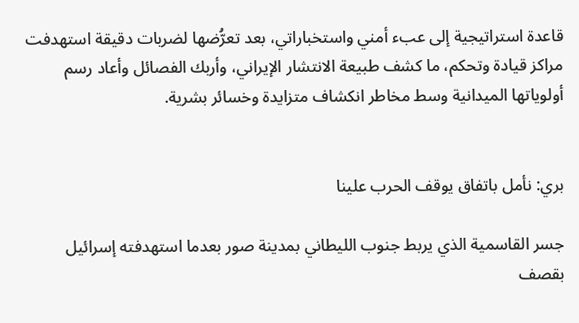قاعدة استراتيجية إلى عبء أمني واستخباراتي، بعد تعرُّضها لضربات دقيقة استهدفت مراكز قيادة وتحكم، ما كشف طبيعة الانتشار الإيراني، وأربك الفصائل وأعاد رسم أولوياتها الميدانية وسط مخاطر انكشاف متزايدة وخسائر بشرية.


بري: نأمل باتفاق يوقف الحرب علينا

جسر القاسمية الذي يربط جنوب الليطاني بمدينة صور بعدما استهدفته إسرائيل بقصف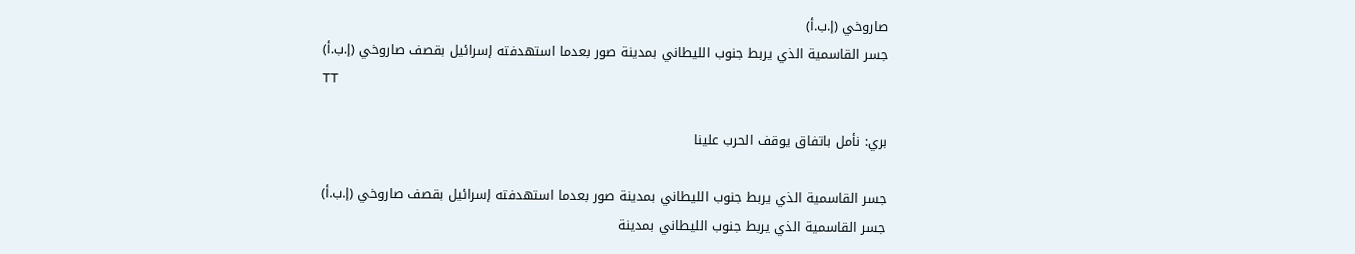صاروخي (إ.ب.أ)
جسر القاسمية الذي يربط جنوب الليطاني بمدينة صور بعدما استهدفته إسرائيل بقصف صاروخي (إ.ب.أ)
TT

بري: نأمل باتفاق يوقف الحرب علينا

جسر القاسمية الذي يربط جنوب الليطاني بمدينة صور بعدما استهدفته إسرائيل بقصف صاروخي (إ.ب.أ)
جسر القاسمية الذي يربط جنوب الليطاني بمدينة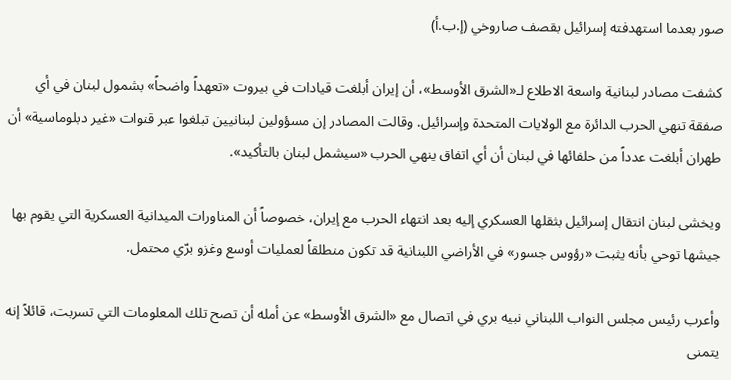صور بعدما استهدفته إسرائيل بقصف صاروخي (إ.ب.أ)

كشفت مصادر لبنانية واسعة الاطلاع لـ«الشرق الأوسط»، أن إيران أبلغت قيادات في بيروت «تعهداً واضحاً» بشمول لبنان في أي صفقة تنهي الحرب الدائرة مع الولايات المتحدة وإسرائيل. وقالت المصادر إن مسؤولين لبنانيين تبلغوا عبر قنوات «غير دبلوماسية» أن طهران أبلغت عدداً من حلفائها في لبنان أن أي اتفاق ينهي الحرب «سيشمل لبنان بالتأكيد».

ويخشى لبنان انتقال إسرائيل بثقلها العسكري إليه بعد انتهاء الحرب مع إيران، خصوصاً أن المناورات الميدانية العسكرية التي يقوم بها جيشها توحي بأنه يثبت «رؤوس جسور» في الأراضي اللبنانية قد تكون منطلقاً لعمليات أوسع وغزو برّي محتمل.

وأعرب رئيس مجلس النواب اللبناني نبيه بري في اتصال مع «الشرق الأوسط» عن أمله أن تصح تلك المعلومات التي تسربت، قائلاً إنه يتمنى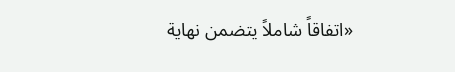«اتفاقاً شاملاً يتضمن نهاية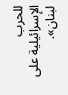للحرب الإسرائيلية على لبنان».